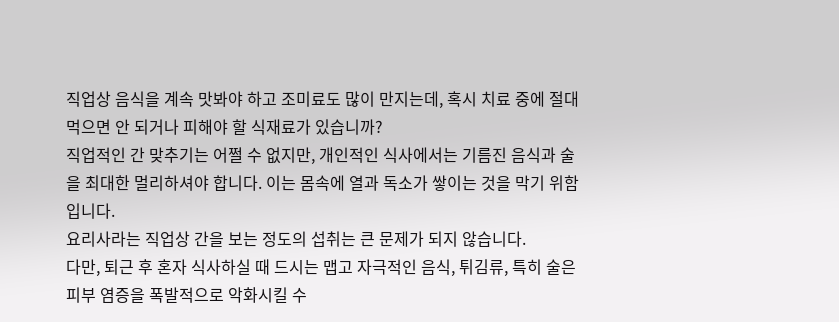직업상 음식을 계속 맛봐야 하고 조미료도 많이 만지는데, 혹시 치료 중에 절대 먹으면 안 되거나 피해야 할 식재료가 있습니까?
직업적인 간 맞추기는 어쩔 수 없지만, 개인적인 식사에서는 기름진 음식과 술을 최대한 멀리하셔야 합니다. 이는 몸속에 열과 독소가 쌓이는 것을 막기 위함입니다.
요리사라는 직업상 간을 보는 정도의 섭취는 큰 문제가 되지 않습니다.
다만, 퇴근 후 혼자 식사하실 때 드시는 맵고 자극적인 음식, 튀김류, 특히 술은 피부 염증을 폭발적으로 악화시킬 수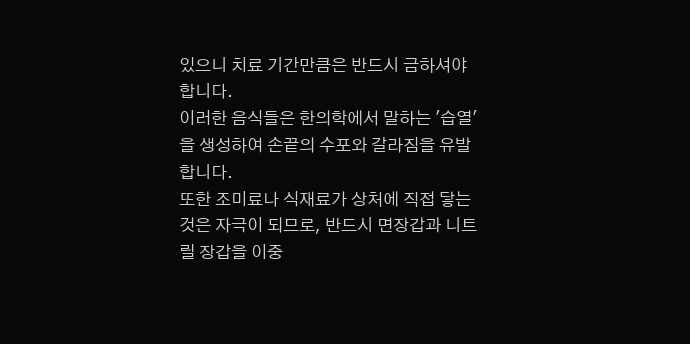있으니 치료 기간만큼은 반드시 금하셔야 합니다.
이러한 음식들은 한의학에서 말하는 '습열'을 생성하여 손끝의 수포와 갈라짐을 유발합니다.
또한 조미료나 식재료가 상처에 직접 닿는 것은 자극이 되므로, 반드시 면장갑과 니트릴 장갑을 이중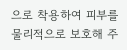으로 착용하여 피부를 물리적으로 보호해 주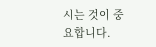시는 것이 중요합니다.